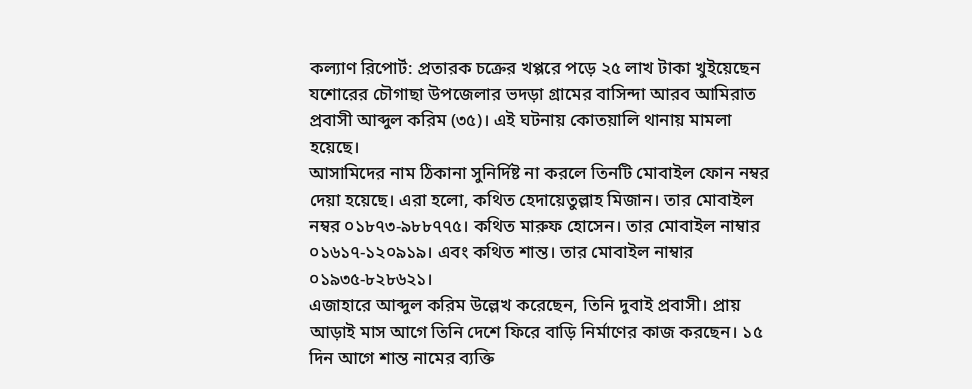কল্যাণ রিপোর্ট: প্রতারক চক্রের খপ্পরে পড়ে ২৫ লাখ টাকা খুইয়েছেন যশোরের চৌগাছা উপজেলার ভদড়া গ্রামের বাসিন্দা আরব আমিরাত প্রবাসী আব্দুল করিম (৩৫)। এই ঘটনায় কোতয়ালি থানায় মামলা হয়েছে।
আসামিদের নাম ঠিকানা সুনির্দিষ্ট না করলে তিনটি মোবাইল ফোন নম্বর দেয়া হয়েছে। এরা হলো, কথিত হেদায়েতুল্লাহ মিজান। তার মোবাইল নম্বর ০১৮৭৩-৯৮৮৭৭৫। কথিত মারুফ হোসেন। তার মোবাইল নাম্বার ০১৬১৭-১২০৯১৯। এবং কথিত শান্ত। তার মোবাইল নাম্বার ০১৯৩৫-৮২৮৬২১।
এজাহারে আব্দুল করিম উল্লেখ করেছেন, তিনি দুবাই প্রবাসী। প্রায় আড়াই মাস আগে তিনি দেশে ফিরে বাড়ি নির্মাণের কাজ করছেন। ১৫ দিন আগে শান্ত নামের ব্যক্তি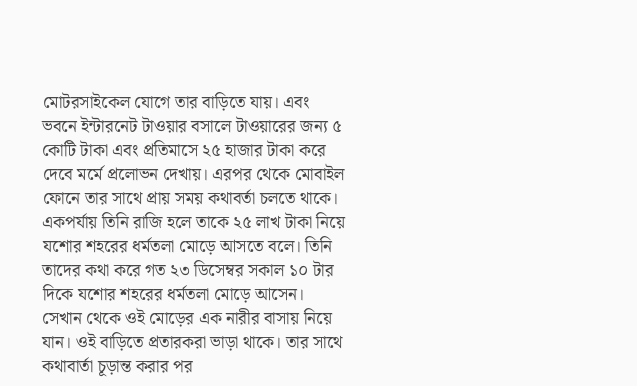মোটরসাইকেল যোগে তার বাড়িতে যায়। এবং ভবনে ইন্টারনেট টাওয়ার বসালে টাওয়ারের জন্য ৫ কোটি টাকা এবং প্রতিমাসে ২৫ হাজার টাকা করে দেবে মর্মে প্রলোভন দেখায়। এরপর থেকে মোবাইল ফোনে তার সাথে প্রায় সময় কথাবর্তা চলতে থাকে। একপর্যায় তিনি রাজি হলে তাকে ২৫ লাখ টাকা নিয়ে যশোর শহরের ধর্মতলা মোড়ে আসতে বলে। তিনি তাদের কথা করে গত ২৩ ডিসেম্বর সকাল ১০ টার দিকে যশোর শহরের ধর্মতলা মোড়ে আসেন। সেখান থেকে ওই মোড়ের এক নারীর বাসায় নিয়ে যান। ওই বাড়িতে প্রতারকরা ভাড়া থাকে। তার সাথে কথাবার্তা চূড়ান্ত করার পর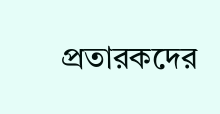প্রতারকদের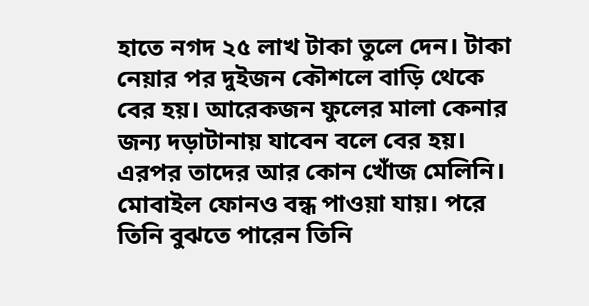হাতে নগদ ২৫ লাখ টাকা তুলে দেন। টাকা নেয়ার পর দুইজন কৌশলে বাড়ি থেকে বের হয়। আরেকজন ফুলের মালা কেনার জন্য দড়াটানায় যাবেন বলে বের হয়। এরপর তাদের আর কোন খোঁজ মেলিনি। মোবাইল ফোনও বন্ধ পাওয়া যায়। পরে তিনি বুঝতে পারেন তিনি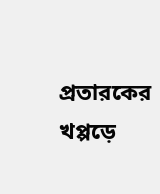প্রতারকের খপ্পড়ে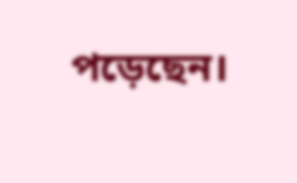পড়েছেন।